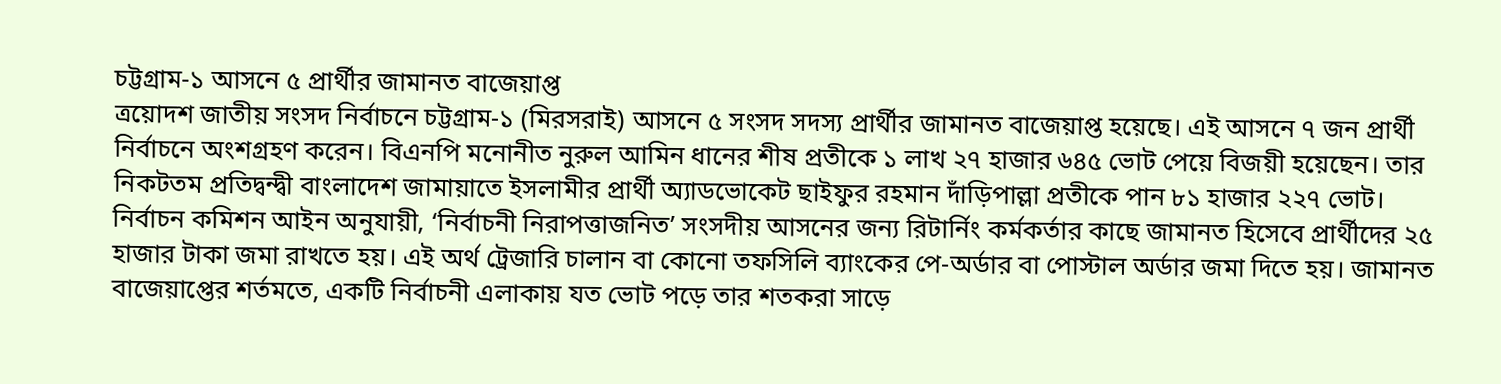চট্টগ্রাম-১ আসনে ৫ প্রার্থীর জামানত বাজেয়াপ্ত
ত্রয়োদশ জাতীয় সংসদ নির্বাচনে চট্টগ্রাম-১ (মিরসরাই) আসনে ৫ সংসদ সদস্য প্রার্থীর জামানত বাজেয়াপ্ত হয়েছে। এই আসনে ৭ জন প্রার্থী নির্বাচনে অংশগ্রহণ করেন। বিএনপি মনোনীত নুরুল আমিন ধানের শীষ প্রতীকে ১ লাখ ২৭ হাজার ৬৪৫ ভোট পেয়ে বিজয়ী হয়েছেন। তার নিকটতম প্রতিদ্বন্দ্বী বাংলাদেশ জামায়াতে ইসলামীর প্রার্থী অ্যাডভোকেট ছাইফুর রহমান দাঁড়িপাল্লা প্রতীকে পান ৮১ হাজার ২২৭ ভোট।
নির্বাচন কমিশন আইন অনুযায়ী, ‘নির্বাচনী নিরাপত্তাজনিত’ সংসদীয় আসনের জন্য রিটার্নিং কর্মকর্তার কাছে জামানত হিসেবে প্রার্থীদের ২৫ হাজার টাকা জমা রাখতে হয়। এই অর্থ ট্রেজারি চালান বা কোনো তফসিলি ব্যাংকের পে-অর্ডার বা পোস্টাল অর্ডার জমা দিতে হয়। জামানত বাজেয়াপ্তের শর্তমতে, একটি নির্বাচনী এলাকায় যত ভোট পড়ে তার শতকরা সাড়ে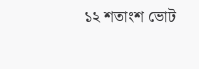১২ শতাংশ ভোট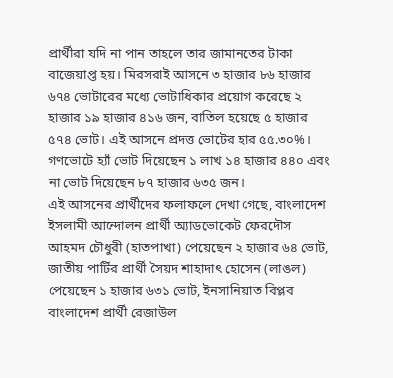প্রার্থীরা যদি না পান তাহলে তার জামানতের টাকা বাজেয়াপ্ত হয়। মিরসরাই আসনে ৩ হাজার ৮৬ হাজার ৬৭৪ ভোটারের মধ্যে ভোটাধিকার প্রয়োগ করেছে ২ হাজার ১৯ হাজার ৪১৬ জন, বাতিল হয়েছে ৫ হাজার ৫৭৪ ভোট। এই আসনে প্রদত্ত ভোটের হার ৫৫.৩০%। গণভোটে হ্যাঁ ভোট দিয়েছেন ১ লাখ ১৪ হাজার ৪৪০ এবং না ভোট দিয়েছেন ৮৭ হাজার ৬৩৫ জন।
এই আসনের প্রার্থীদের ফলাফলে দেখা গেছে, বাংলাদেশ ইসলামী আন্দোলন প্রার্থী অ্যাডভোকেট ফেরদৌস আহমদ চৌধুরী (হাতপাখা) পেয়েছেন ২ হাজার ৬৪ ভোট, জাতীয় পার্টির প্রার্থী সৈয়দ শাহাদাৎ হোসেন (লাঙল) পেয়েছেন ১ হাজার ৬৩১ ভোট, ইনসানিয়াত বিপ্লব বাংলাদেশ প্রার্থী রেজাউল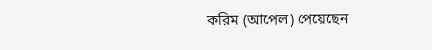করিম (আপেল) পেয়েছেন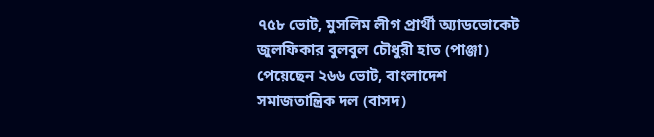৭৫৮ ভোট, মুসলিম লীগ প্রার্থী অ্যাডভোকেট জুলফিকার বুলবুল চৌধুরী হাত (পাঞ্জা) পেয়েছেন ২৬৬ ভোট, বাংলাদেশ সমাজতান্ত্রিক দল (বাসদ)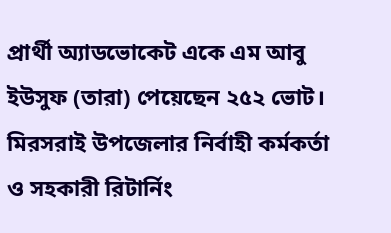প্রার্থী অ্যাডভোকেট একে এম আবু ইউসুফ (তারা) পেয়েছেন ২৫২ ভোট।
মিরসরাই উপজেলার নির্বাহী কর্মকর্তা ও সহকারী রিটার্নিং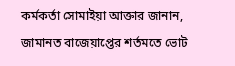কর্মকর্তা সোমাইয়া আক্তার জানান, জামানত বাজেয়াপ্তের শর্তমতে ভোট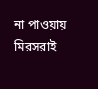না পাওয়ায় মিরসরাই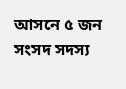আসনে ৫ জন সংসদ সদস্য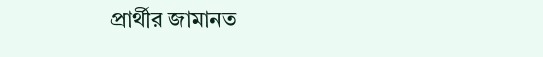প্রার্থীর জামানত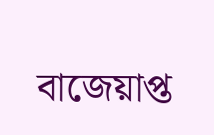বাজেয়াপ্ত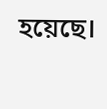হয়েছে।